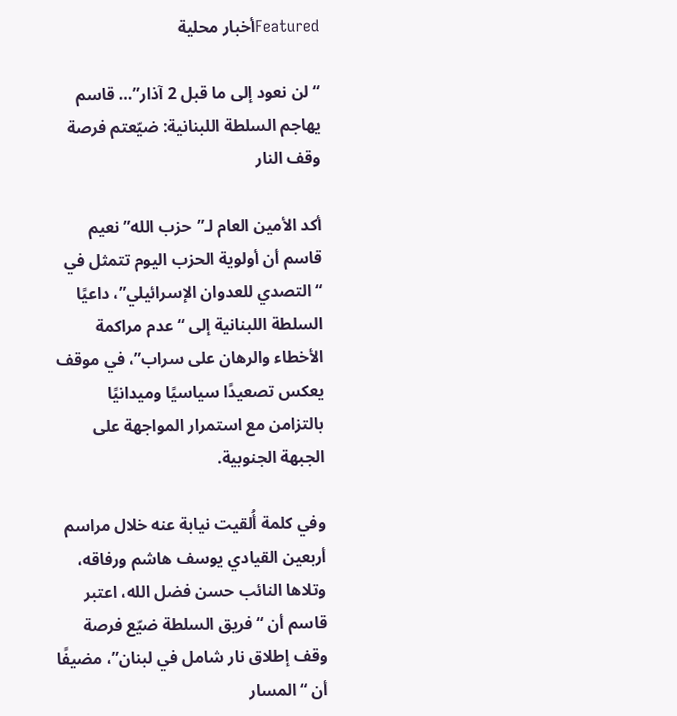Featuredأخبار محلية

“لن نعود إلى ما قبل 2 آذار”… قاسم يهاجم السلطة اللبنانية: ضيّعتم فرصة وقف النار

أكد الأمين العام لـ”حزب الله” نعيم قاسم أن أولوية الحزب اليوم تتمثل في “التصدي للعدوان الإسرائيلي”، داعيًا السلطة اللبنانية إلى “عدم مراكمة الأخطاء والرهان على سراب”، في موقف يعكس تصعيدًا سياسيًا وميدانيًا بالتزامن مع استمرار المواجهة على الجبهة الجنوبية.

وفي كلمة أُلقيت نيابة عنه خلال مراسم أربعين القيادي يوسف هاشم ورفاقه، وتلاها النائب حسن فضل الله، اعتبر قاسم أن “فريق السلطة ضيّع فرصة وقف إطلاق نار شامل في لبنان”، مضيفًا أن “المسار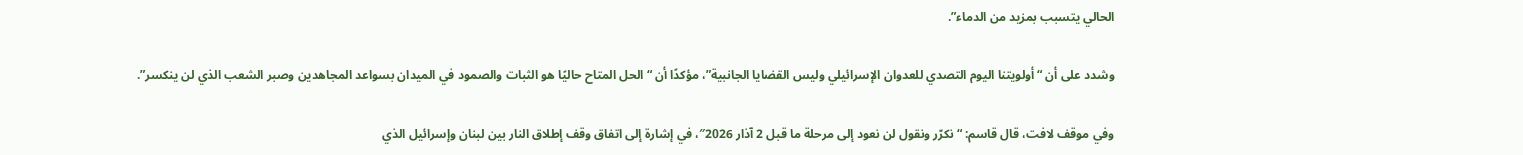الحالي يتسبب بمزيد من الدماء”.

وشدد على أن “أولويتنا اليوم التصدي للعدوان الإسرائيلي وليس القضايا الجانبية”، مؤكدًا أن “الحل المتاح حاليًا هو الثبات والصمود في الميدان بسواعد المجاهدين وصبر الشعب الذي لن ينكسر”.

وفي موقف لافت، قال قاسم: “نكرّر ونقول لن نعود إلى مرحلة ما قبل 2 آذار 2026″، في إشارة إلى اتفاق وقف إطلاق النار بين لبنان وإسرائيل الذي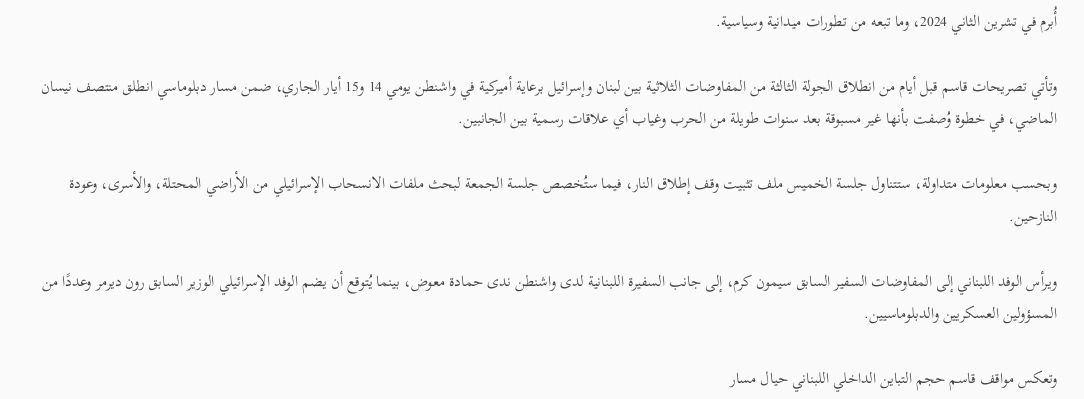أُبرم في تشرين الثاني 2024، وما تبعه من تطورات ميدانية وسياسية.

وتأتي تصريحات قاسم قبل أيام من انطلاق الجولة الثالثة من المفاوضات الثلاثية بين لبنان وإسرائيل برعاية أميركية في واشنطن يومي 14 و15 أيار الجاري، ضمن مسار دبلوماسي انطلق منتصف نيسان الماضي، في خطوة وُصفت بأنها غير مسبوقة بعد سنوات طويلة من الحرب وغياب أي علاقات رسمية بين الجانبين.

وبحسب معلومات متداولة، ستتناول جلسة الخميس ملف تثبيت وقف إطلاق النار، فيما ستُخصص جلسة الجمعة لبحث ملفات الانسحاب الإسرائيلي من الأراضي المحتلة، والأسرى، وعودة النازحين.

ويرأس الوفد اللبناني إلى المفاوضات السفير السابق سيمون كرم، إلى جانب السفيرة اللبنانية لدى واشنطن ندى حمادة معوض، بينما يُتوقع أن يضم الوفد الإسرائيلي الوزير السابق رون ديرمر وعددًا من المسؤولين العسكريين والدبلوماسيين.

وتعكس مواقف قاسم حجم التباين الداخلي اللبناني حيال مسار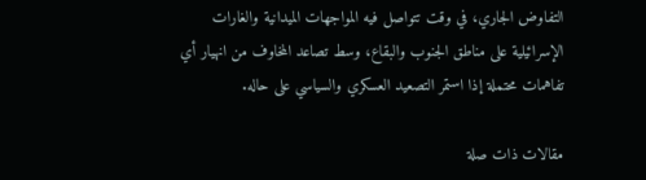التفاوض الجاري، في وقت تتواصل فيه المواجهات الميدانية والغارات الإسرائيلية على مناطق الجنوب والبقاع، وسط تصاعد المخاوف من انهيار أي تفاهمات محتملة إذا استمر التصعيد العسكري والسياسي على حاله.

مقالات ذات صلة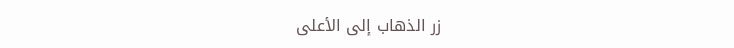زر الذهاب إلى الأعلى